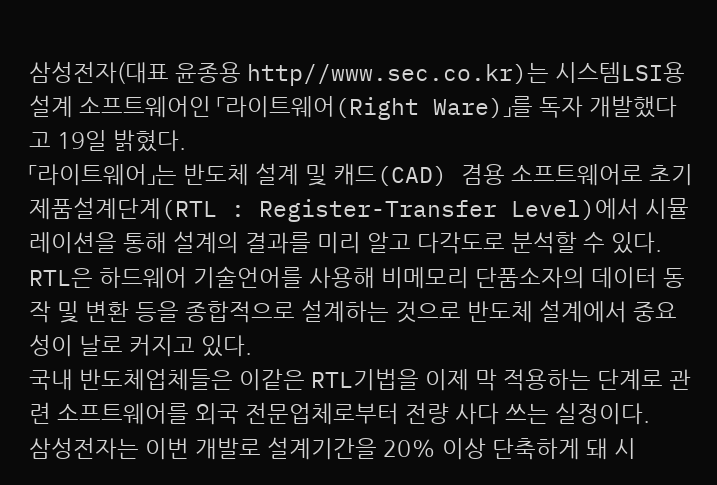삼성전자(대표 윤종용 http//www.sec.co.kr)는 시스템LSI용 설계 소프트웨어인 「라이트웨어(Right Ware)」를 독자 개발했다고 19일 밝혔다.
「라이트웨어」는 반도체 설계 및 캐드(CAD) 겸용 소프트웨어로 초기 제품설계단계(RTL : Register-Transfer Level)에서 시뮬레이션을 통해 설계의 결과를 미리 알고 다각도로 분석할 수 있다.
RTL은 하드웨어 기술언어를 사용해 비메모리 단품소자의 데이터 동작 및 변환 등을 종합적으로 설계하는 것으로 반도체 설계에서 중요성이 날로 커지고 있다.
국내 반도체업체들은 이같은 RTL기법을 이제 막 적용하는 단계로 관련 소프트웨어를 외국 전문업체로부터 전량 사다 쓰는 실정이다.
삼성전자는 이번 개발로 설계기간을 20% 이상 단축하게 돼 시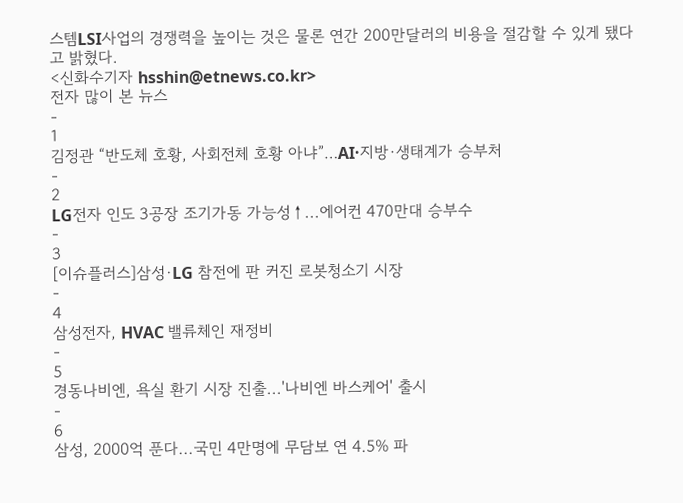스템LSI사업의 경쟁력을 높이는 것은 물론 연간 200만달러의 비용을 절감할 수 있게 됐다고 밝혔다.
<신화수기자 hsshin@etnews.co.kr>
전자 많이 본 뉴스
-
1
김정관 “반도체 호황, 사회전체 호황 아냐”…AI·지방·생태계가 승부처
-
2
LG전자 인도 3공장 조기가동 가능성↑...에어컨 470만대 승부수
-
3
[이슈플러스]삼성·LG 참전에 판 커진 로봇청소기 시장
-
4
삼성전자, HVAC 밸류체인 재정비
-
5
경동나비엔, 욕실 환기 시장 진출...'나비엔 바스케어' 출시
-
6
삼성, 2000억 푼다...국민 4만명에 무담보 연 4.5% 파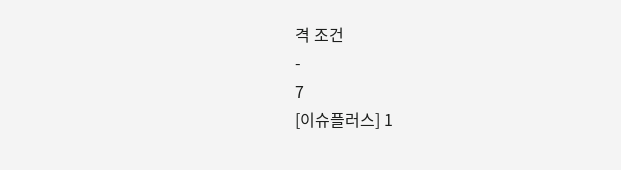격 조건
-
7
[이슈플러스] 1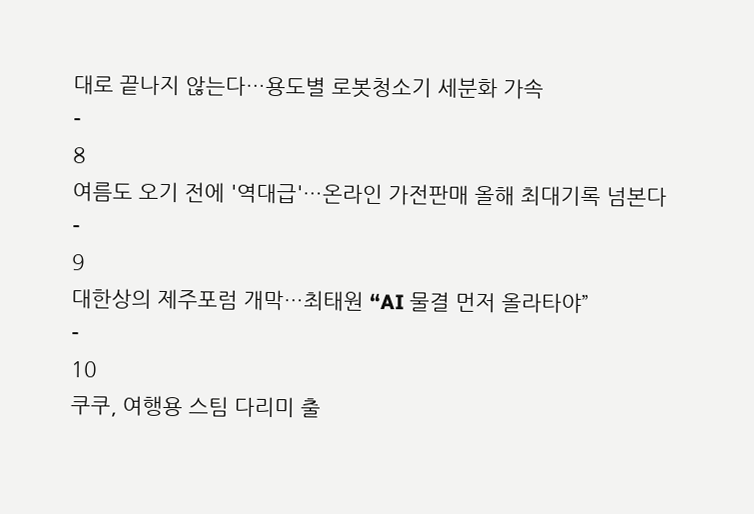대로 끝나지 않는다…용도별 로봇청소기 세분화 가속
-
8
여름도 오기 전에 '역대급'…온라인 가전판매 올해 최대기록 넘본다
-
9
대한상의 제주포럼 개막…최태원 “AI 물결 먼저 올라타야”
-
10
쿠쿠, 여행용 스팀 다리미 출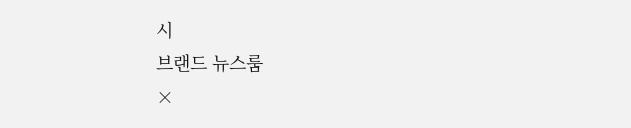시
브랜드 뉴스룸
×